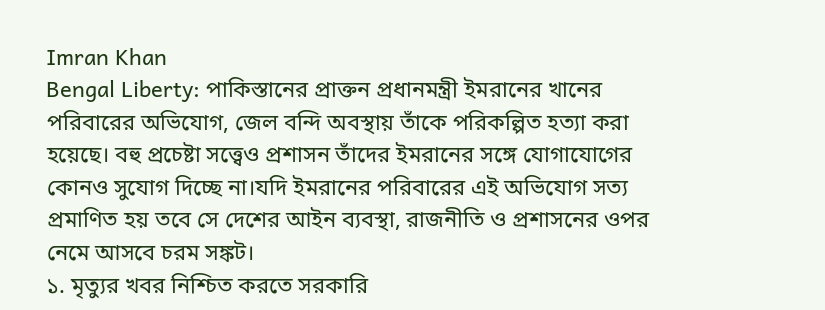Imran Khan
Bengal Liberty: পাকিস্তানের প্রাক্তন প্রধানমন্ত্রী ইমরানের খানের পরিবারের অভিযোগ, জেল বন্দি অবস্থায় তাঁকে পরিকল্পিত হত্যা করা হয়েছে। বহু প্রচেষ্টা সত্ত্বেও প্রশাসন তাঁদের ইমরানের সঙ্গে যোগাযোগের কোনও সুযোগ দিচ্ছে না।যদি ইমরানের পরিবারের এই অভিযোগ সত্য প্রমাণিত হয় তবে সে দেশের আইন ব্যবস্থা, রাজনীতি ও প্রশাসনের ওপর নেমে আসবে চরম সঙ্কট।
১. মৃত্যুর খবর নিশ্চিত করতে সরকারি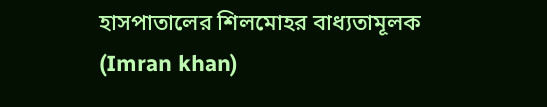হাসপাতালের শিলমোহর বাধ্যতামূলক (Imran khan)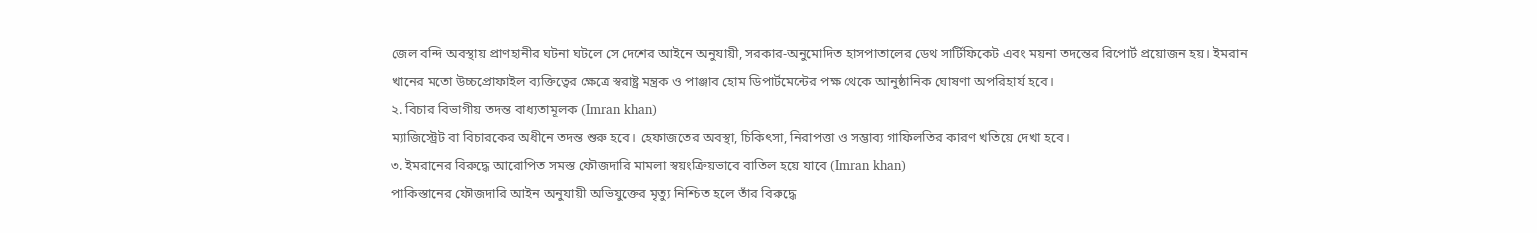জেল বন্দি অবস্থায় প্রাণহানীর ঘটনা ঘটলে সে দেশের আইনে অনুযায়ী, সরকার-অনুমোদিত হাসপাতালের ডেথ সার্টিফিকেট এবং ময়না তদন্তের রিপোর্ট প্রয়োজন হয়। ইমরান খানের মতো উচ্চপ্রোফাইল ব্যক্তিত্বের ক্ষেত্রে স্বরাষ্ট্র মন্ত্রক ও পাঞ্জাব হোম ডিপার্টমেন্টের পক্ষ থেকে আনুষ্ঠানিক ঘোষণা অপরিহার্য হবে।
২. বিচার বিভাগীয় তদন্ত বাধ্যতামূলক (Imran khan)
ম্যাজিস্ট্রেট বা বিচারকের অধীনে তদন্ত শুরু হবে। হেফাজতের অবস্থা, চিকিৎসা, নিরাপত্তা ও সম্ভাব্য গাফিলতির কারণ খতিয়ে দেখা হবে।
৩. ইমরানের বিরুদ্ধে আরোপিত সমস্ত ফৌজদারি মামলা স্বয়ংক্রিয়ভাবে বাতিল হয়ে যাবে (Imran khan)
পাকিস্তানের ফৌজদারি আইন অনুযায়ী অভিযুক্তের মৃত্যু নিশ্চিত হলে তাঁর বিরুদ্ধে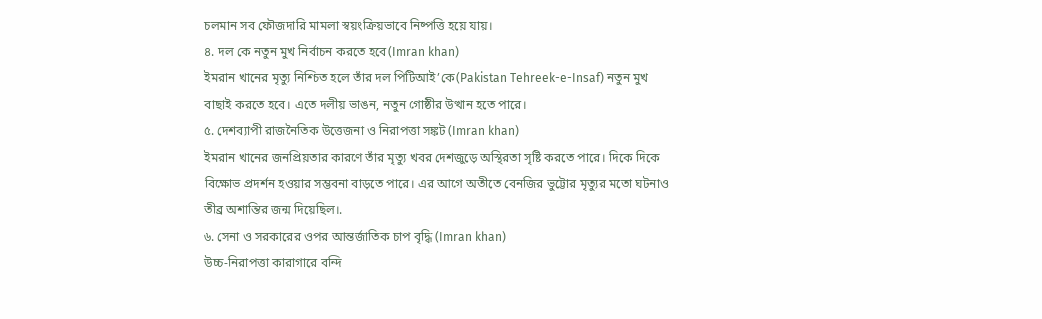চলমান সব ফৌজদারি মামলা স্বয়ংক্রিয়ভাবে নিষ্পত্তি হয়ে যায়।
৪. দল কে নতুন মুখ নির্বাচন করতে হবে(Imran khan)
ইমরান খানের মৃত্যু নিশ্চিত হলে তাঁর দল পিটিআই’কে(Pakistan Tehreek-e-Insaf) নতুন মুখ বাছাই করতে হবে। এতে দলীয় ভাঙন, নতুন গোষ্ঠীর উত্থান হতে পারে।
৫. দেশব্যাপী রাজনৈতিক উত্তেজনা ও নিরাপত্তা সঙ্কট (Imran khan)
ইমরান খানের জনপ্রিয়তার কারণে তাঁর মৃত্যু খবর দেশজুড়ে অস্থিরতা সৃষ্টি করতে পারে। দিকে দিকে বিক্ষোভ প্রদর্শন হওয়ার সম্ভবনা বাড়তে পারে। এর আগে অতীতে বেনজির ভুট্টোর মৃত্যুর মতো ঘটনাও তীব্র অশান্তির জন্ম দিয়েছিল।.
৬. সেনা ও সরকারের ওপর আন্তর্জাতিক চাপ বৃদ্ধি (Imran khan)
উচ্চ-নিরাপত্তা কারাগারে বন্দি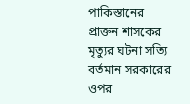পাকিস্তানের প্রাক্তন শাসকের মৃত্যুর ঘটনা সত্যি বর্তমান সরকারের ওপর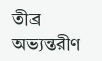তীব্র অভ্যন্তরীণ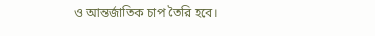ও আন্তর্জাতিক চাপ তৈরি হবে।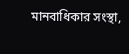মানবাধিকার সংস্থা,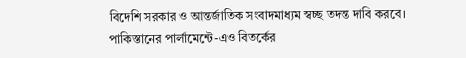বিদেশি সরকার ও আন্তর্জাতিক সংবাদমাধ্যম স্বচ্ছ তদন্ত দাবি করবে। পাকিস্তানের পার্লামেন্টে-এও বিতর্কের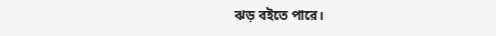ঝড় বইতে পারে।